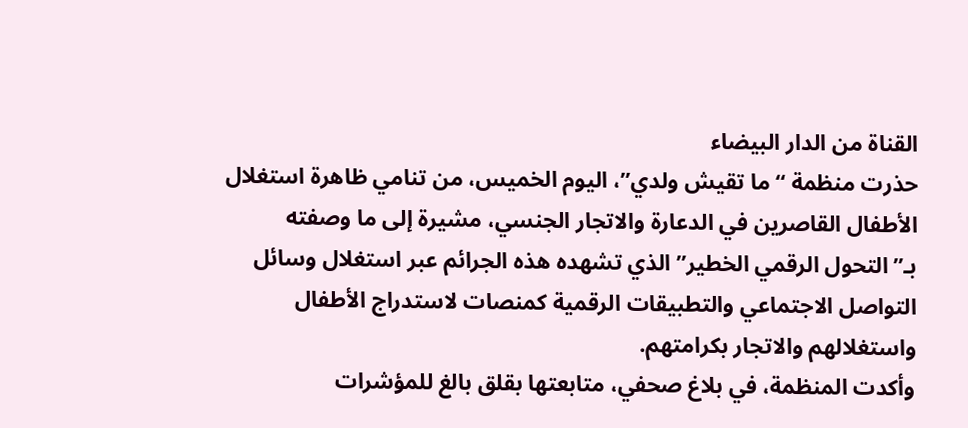القناة من الدار البيضاء
حذرت منظمة “ما تقيش ولدي”، اليوم الخميس، من تنامي ظاهرة استغلال الأطفال القاصرين في الدعارة والاتجار الجنسي، مشيرة إلى ما وصفته بـ”التحول الرقمي الخطير” الذي تشهده هذه الجرائم عبر استغلال وسائل التواصل الاجتماعي والتطبيقات الرقمية كمنصات لاستدراج الأطفال واستغلالهم والاتجار بكرامتهم.
وأكدت المنظمة، في بلاغ صحفي، متابعتها بقلق بالغ للمؤشرات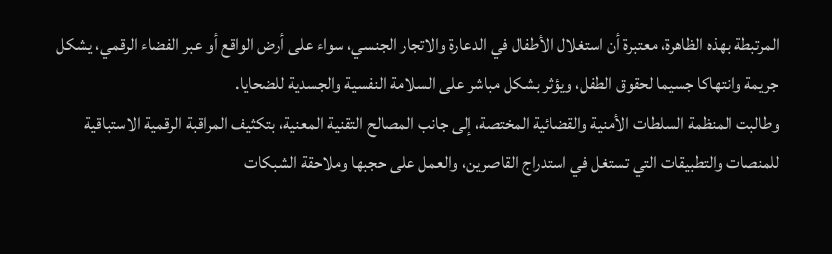المرتبطة بهذه الظاهرة، معتبرة أن استغلال الأطفال في الدعارة والاتجار الجنسي، سواء على أرض الواقع أو عبر الفضاء الرقمي، يشكل جريمة وانتهاكا جسيما لحقوق الطفل، ويؤثر بشكل مباشر على السلامة النفسية والجسدية للضحايا.
وطالبت المنظمة السلطات الأمنية والقضائية المختصة، إلى جانب المصالح التقنية المعنية، بتكثيف المراقبة الرقمية الاستباقية للمنصات والتطبيقات التي تستغل في استدراج القاصرين، والعمل على حجبها وملاحقة الشبكات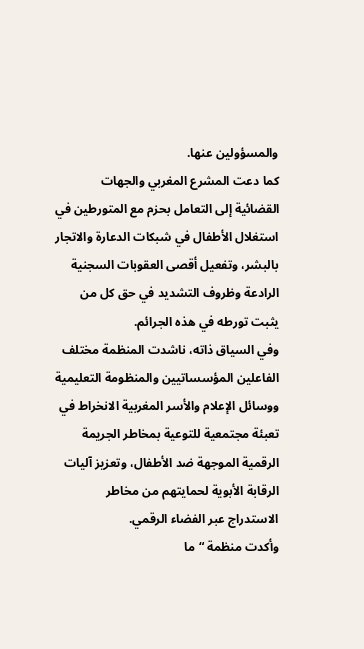والمسؤولين عنها.
كما دعت المشرع المغربي والجهات القضائية إلى التعامل بحزم مع المتورطين في استغلال الأطفال في شبكات الدعارة والاتجار بالبشر، وتفعيل أقصى العقوبات السجنية الرادعة وظروف التشديد في حق كل من يثبت تورطه في هذه الجرائم.
وفي السياق ذاته، ناشدت المنظمة مختلف الفاعلين المؤسساتيين والمنظومة التعليمية ووسائل الإعلام والأسر المغربية الانخراط في تعبئة مجتمعية للتوعية بمخاطر الجريمة الرقمية الموجهة ضد الأطفال، وتعزيز آليات الرقابة الأبوية لحمايتهم من مخاطر الاستدراج عبر الفضاء الرقمي.
وأكدت منظمة “ما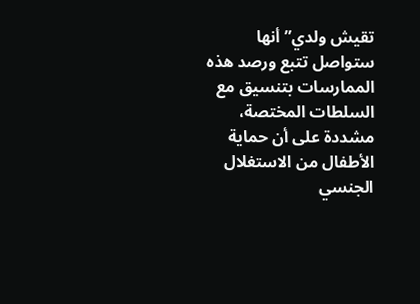تقيش ولدي” أنها ستواصل تتبع ورصد هذه الممارسات بتنسيق مع السلطات المختصة، مشددة على أن حماية الأطفال من الاستغلال الجنسي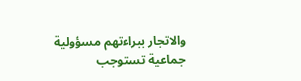والاتجار ببراءتهم مسؤولية جماعية تستوجب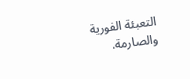التعبئة الفورية والصارمة.